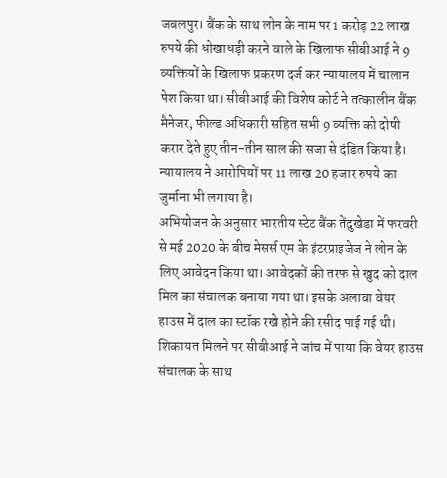जबलपुर। बैंक के साथ लोन के नाम पर 1 करोड़ 22 लाख रुपये की धोखाधड़ी करने वाले के खिलाफ सीबीआई ने 9 व्यक्तियों के खिलाफ प्रकरण दर्ज कर न्यायालय में चालान पेश किया था। सीबीआई की विशेष कोर्ट ने तत्कालीन बैंक मैनेजर, फील्ड अधिकारी सहित सभी 9 व्यक्ति को दोषी करार देते हुए तीन-तीन साल की सजा से दंडित किया है। न्यायालय ने आरोपियों पर 11 लाख 20 हजार रुपये का जुर्माना भी लगाया है।
अभियोजन के अनुसार भारतीय स्टेट बैंक तेंदुखेडा में फरवरी से मई 2020 के बीच मेसर्स एम के इंटरप्राइजेज ने लोन के लिए आवेदन किया था। आवेदकों की तरफ से खुद को दाल मिल का संचालक बनाया गया था। इसके अलावा वेयर हाउस में दाल का स्टॉक रखे होने की रसीद पाई गई थी। शिकायत मिलने पर सीबीआई ने जांच में पाया कि वेयर हाउस संचालक के साथ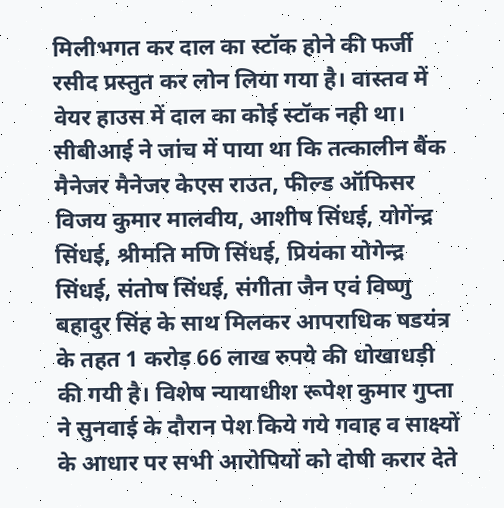मिलीभगत कर दाल का स्टॉक होने की फर्जी रसीद प्रस्तुत कर लोन लिया गया है। वास्तव में वेयर हाउस में दाल का कोई स्टॉक नही था।
सीबीआई ने जांच में पाया था कि तत्कालीन बैंक मैनेजर मैनेजर केएस राउत, फील्ड ऑफिसर विजय कुमार मालवीय, आशीष सिंधई, योगेंन्द्र सिंधई, श्रीमति मणि सिंधई, प्रियंका योगेन्द्र सिंधई, संतोष सिंधई, संगीता जैन एवं विष्णु बहादुर सिंह के साथ मिलकर आपराधिक षडयंत्र के तहत 1 करोड़ 66 लाख रुपये की धोखाधड़ी की गयी है। विशेष न्यायाधीश रूपेश कुमार गुप्ता ने सुनवाई के दौरान पेश किये गये गवाह व साक्ष्यों के आधार पर सभी आरोपियों को दोषी करार देते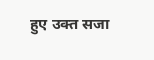हुए उक्त सजा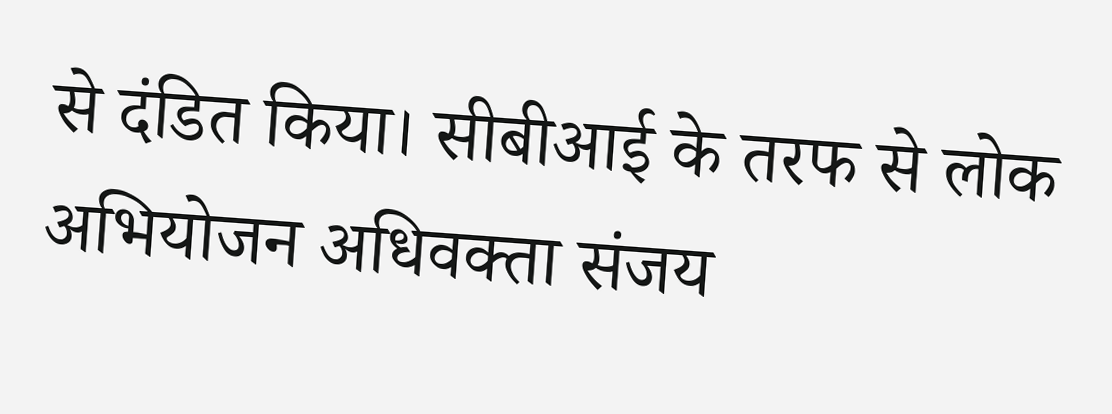से दंडित किया। सीबीआई के तरफ से लोक अभियोजन अधिवक्ता संजय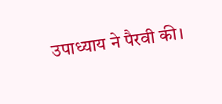उपाध्याय ने पैरवी की।